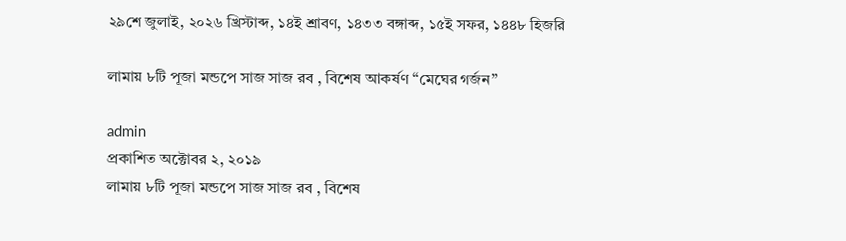২৯শে জুলাই, ২০২৬ খ্রিস্টাব্দ, ১৪ই শ্রাবণ, ১৪৩৩ বঙ্গাব্দ, ১৫ই সফর, ১৪৪৮ হিজরি

লামায় ৮টি পূজা মন্ডপে সাজ সাজ রব , বিশেষ আকর্ষণ “মেঘের গর্জন”

admin
প্রকাশিত অক্টোবর ২, ২০১৯
লামায় ৮টি পূজা মন্ডপে সাজ সাজ রব , বিশেষ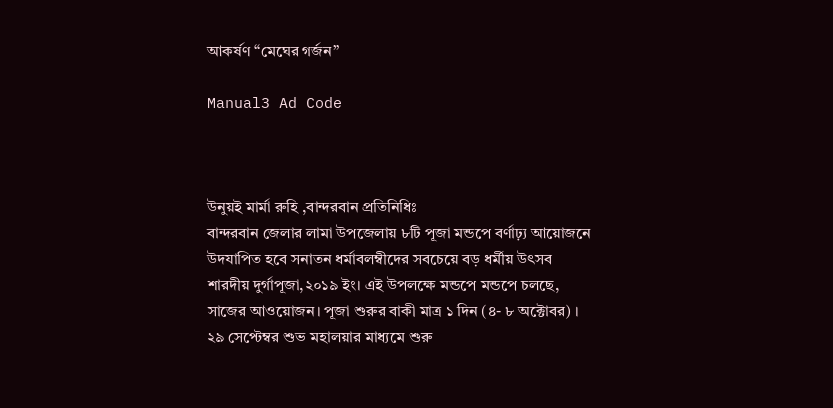আকর্ষণ “মেঘের গর্জন”

Manual3 Ad Code



উনুয়ই মার্মা রুহি ,বান্দরবান প্রতিনিধিঃ
বান্দরবান জেলার লামা উপজেলায় ৮টি পূজা মন্ডপে বর্ণাঢ়্য আয়োজনে উদযাপিত হবে সনাতন ধর্মাবলম্বীদের সবচেয়ে বড় ধর্মীয় উৎসব শারদীয় দুর্গাপূজা,২০১৯ ইং। এই উপলক্ষে মন্ডপে মন্ডপে চলছে, সাজের আওয়োজন। পূজা শুরুর বাকী মাত্র ১ দিন (৪- ৮ অক্টোবর) । ২৯ সেপ্টেম্বর শুভ মহালয়ার মাধ্যমে শুরু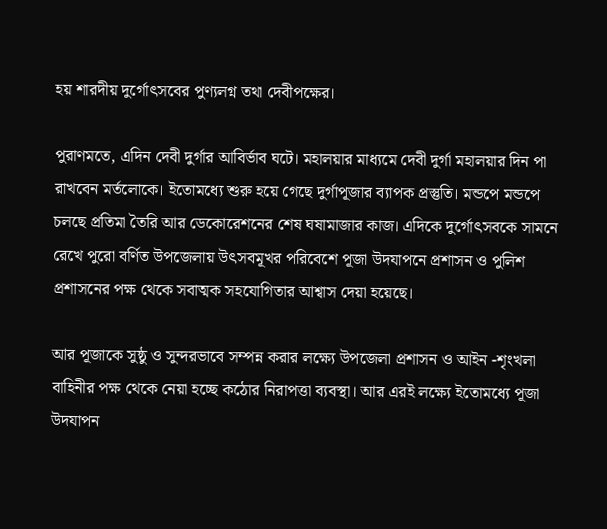হয় শারদীয় দুর্গোৎসবের পুণ্যলগ্ন তথা দেবীপক্ষের।

পুরাণমতে, এদিন দেবী দুর্গার আবির্ভাব ঘটে। মহালয়ার মাধ্যমে দেবী দুর্গা মহালয়ার দিন পা রাখবেন মর্তলোকে। ইতোমধ্যে শুরু হয়ে গেছে দুর্গাপূজার ব্যাপক প্রস্তুতি। মন্ডপে মন্ডপে চলছে প্রতিমা তৈরি আর ডেকোরেশনের শেষ ঘষামাজার কাজ। এদিকে দুর্গোৎসবকে সামনে রেখে পুরো বর্ণিত উপজেলায় উৎসবমূখর পরিবেশে পূজা উদযাপনে প্রশাসন ও পুলিশ প্রশাসনের পক্ষ থেকে সবাত্মক সহযোগিতার আশ্বাস দেয়া হয়েছে।

আর পূজাকে সুষ্ঠু ও সুন্দরভাবে সম্পন্ন করার লক্ষ্যে উপজেলা প্রশাসন ও আইন -শৃংখলা বাহিনীর পক্ষ থেকে নেয়া হচ্ছে কঠোর নিরাপত্তা ব্যবস্থা। আর এরই লক্ষ্যে ইতোমধ্যে পূজা উদযাপন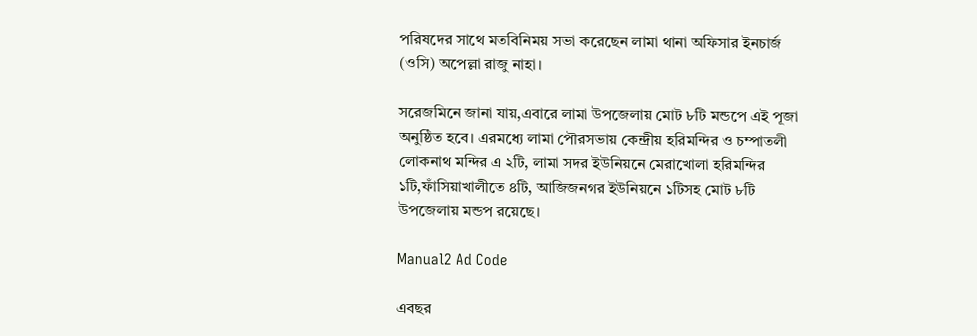পরিষদের সাথে মতবিনিময় সভা করেছেন লামা থানা অফিসার ইনচার্জ (ওসি) অপেল্লা রাজু নাহা।

সরেজমিনে জানা যায়,এবারে লামা উপজেলায় মোট ৮টি মন্ডপে এই পূজা অনুষ্ঠিত হবে। এরমধ্যে লামা পৌরসভায় কেন্দ্রীয় হরিমন্দির ও চম্পাতলী লোকনাথ মন্দির এ ২টি, লামা সদর ইউনিয়নে মেরাখোলা হরিমন্দির ১টি,ফাঁসিয়াখালীতে ৪টি, আজিজনগর ইউনিয়নে ১টিসহ মোট ৮টি উপজেলায় মন্ডপ রয়েছে।

Manual2 Ad Code

এবছর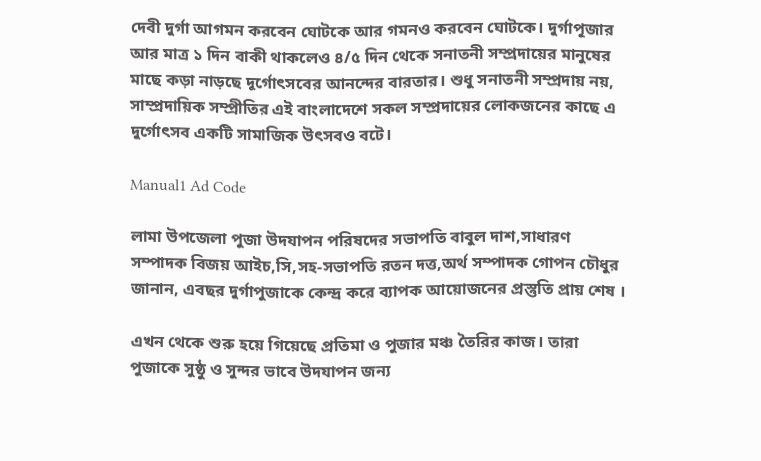দেবী দুর্গা আগমন করবেন ঘোটকে আর গমনও করবেন ঘোটকে। দুর্গাপূজার আর মাত্র ১ দিন বাকী থাকলেও ৪/৫ দিন থেকে সনাতনী সম্প্রদায়ের মানুষের মাছে কড়া নাড়ছে দূর্গোৎসবের আনন্দের বারতার। শুধু সনাতনী সম্প্রদায় নয়, সাম্প্রদায়িক সম্প্রীতির এই বাংলাদেশে সকল সম্প্রদায়ের লোকজনের কাছে এ দুর্গোৎসব একটি সামাজিক উৎসবও বটে।

Manual1 Ad Code

লামা উপজেলা পুজা উদযাপন পরিষদের সভাপতি বাবুল দাশ,সাধারণ সম্পাদক বিজয় আইচ,সি,সহ-সভাপতি রতন দত্ত,অর্থ সম্পাদক গোপন চৌধুর জানান, এবছর দুর্গাপুজাকে কেন্দ্র করে ব্যাপক আয়োজনের প্রস্তুতি প্রায় শেষ ।

এখন থেকে শুরু হয়ে গিয়েছে প্রতিমা ও পুজার মঞ্চ তৈরির কাজ। তারা পুজাকে সুষ্ঠু ও সুন্দর ভাবে উদযাপন জন্য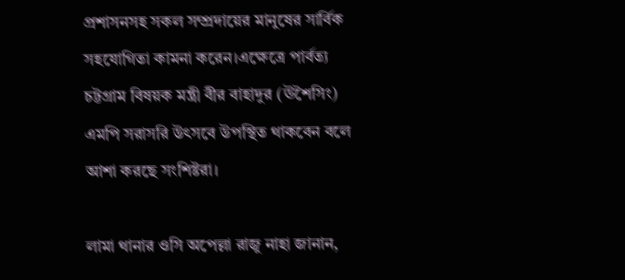প্রশাসনসহ সকল সম্প্রদায়ের মানুষের সার্বিক সহযোগিতা কামনা করেন।এক্ষেত্রে পার্বত্য চট্টগ্রাম বিষয়ক মন্ত্রী বীর বাহাদুর (ঊশৈসিং) এমপি সরাসরি উৎসবে উপস্থিত থাকবেন বলে আশা করছে সংশিষ্টরা।

লামা থানার ওসি অপেল্লা রাজু নাহা জানান,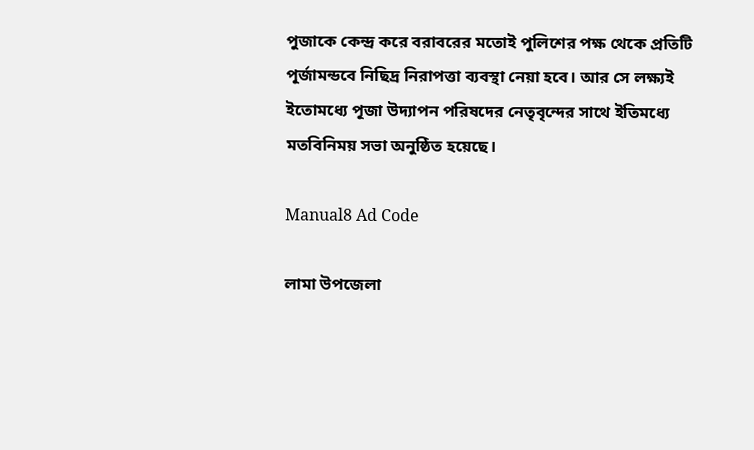পুজাকে কেন্দ্র করে বরাবরের মতোই পুলিশের পক্ষ থেকে প্রতিটি পূর্জামন্ডবে নিছিদ্র নিরাপত্তা ব্যবস্থা নেয়া হবে। আর সে লক্ষ্যই ইতোমধ্যে পূজা উদ্যাপন পরিষদের নেতৃবৃন্দের সাথে ইতিমধ্যে মতবিনিময় সভা অনুষ্ঠিত হয়েছে।

Manual8 Ad Code

লামা উপজেলা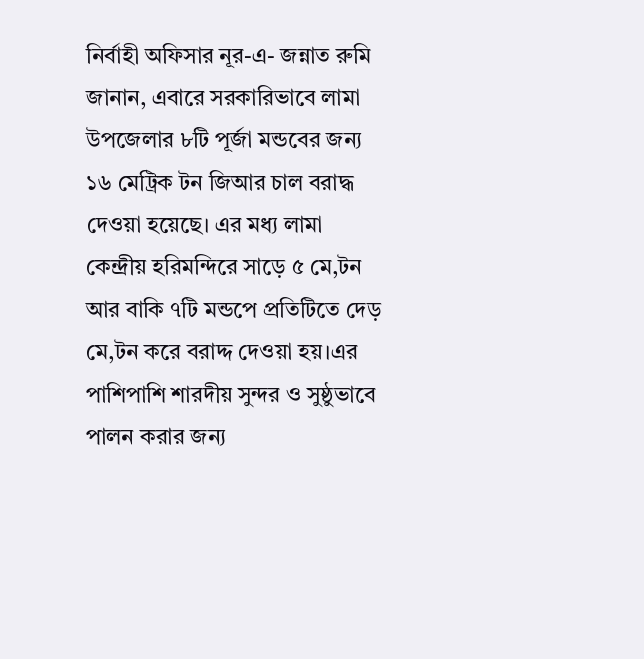নির্বাহী অফিসার নূর-এ- জন্নাত রুমি জানান, এবারে সরকারিভাবে লামা উপজেলার ৮টি পূর্জা মন্ডবের জন্য ১৬ মেট্রিক টন জিআর চাল বরাদ্ধ দেওয়া হয়েছে। এর মধ্য লামা কেন্দ্রীয় হরিমন্দিরে সাড়ে ৫ মে,টন আর বাকি ৭টি মন্ডপে প্রতিটিতে দেড় মে,টন করে বরাদ্দ দেওয়া হয়।এর পাশিপাশি শারদীয় সুন্দর ও সুষ্ঠুভাবে পালন করার জন্য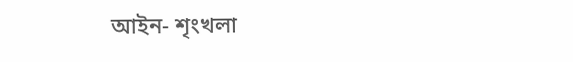আইন- শৃংখলা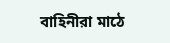বাহিনীরা মাঠে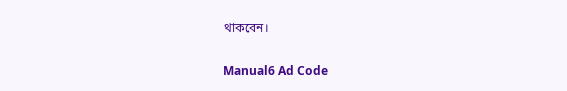থাকবেন।

Manual6 Ad Code